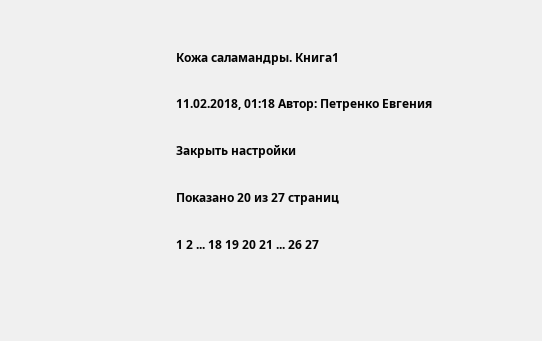Кожа саламандры. Книга1

11.02.2018, 01:18 Автор: Петренко Евгения

Закрыть настройки

Показано 20 из 27 страниц

1 2 ... 18 19 20 21 ... 26 27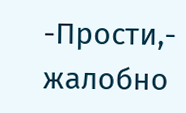-Прости,- жалобно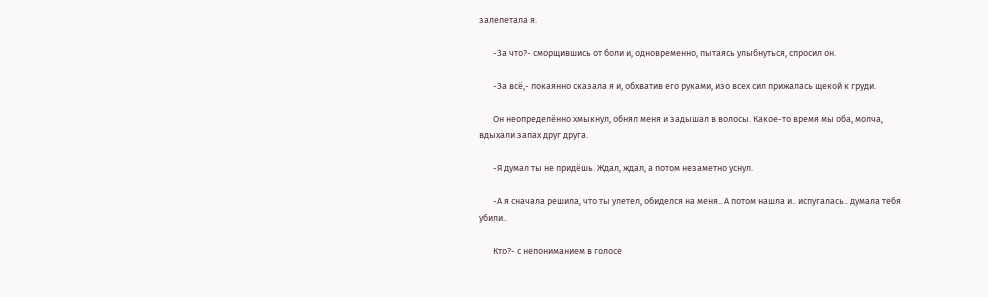залепетала я.

       -За что?- сморщившись от боли и, одновременно, пытаясь улыбнуться, спросил он.

       -За всё,- покаянно сказала я и, обхватив его руками, изо всех сил прижалась щекой к груди.

       Он неопределённо хмыкнул, обнял меня и задышал в волосы. Какое-то время мы оба, молча, вдыхали запах друг друга.

       -Я думал ты не придёшь. Ждал, ждал, а потом незаметно уснул.

       -А я сначала решила, что ты улетел, обиделся на меня.. А потом нашла и.. испугалась.. думала тебя убили..

       Кто?- с непониманием в голосе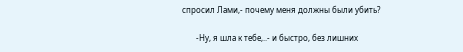спросил Лами,- почему меня должны были убить?

       -Ну, я шла к тебе,..- и быстро, без лишних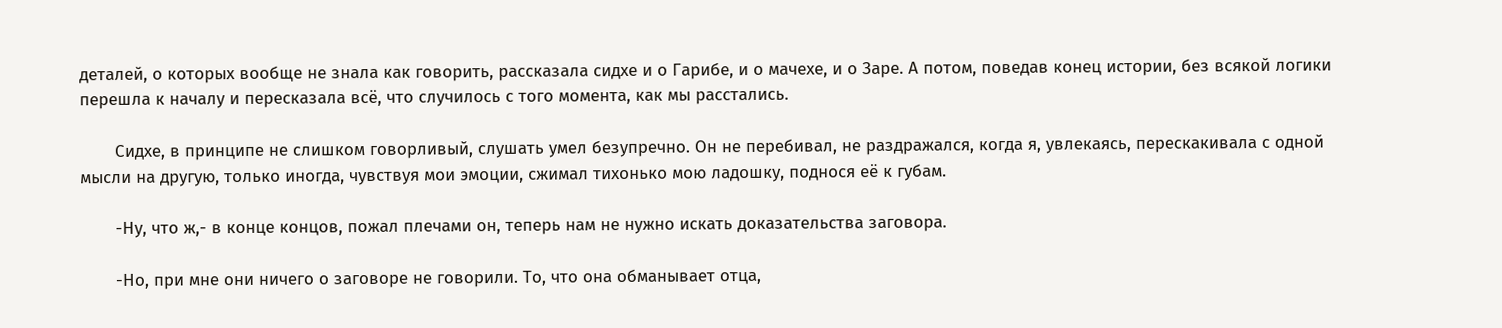деталей, о которых вообще не знала как говорить, рассказала сидхе и о Гарибе, и о мачехе, и о Заре. А потом, поведав конец истории, без всякой логики перешла к началу и пересказала всё, что случилось с того момента, как мы расстались.

       Сидхе, в принципе не слишком говорливый, слушать умел безупречно. Он не перебивал, не раздражался, когда я, увлекаясь, перескакивала с одной мысли на другую, только иногда, чувствуя мои эмоции, сжимал тихонько мою ладошку, поднося её к губам.

       -Ну, что ж,- в конце концов, пожал плечами он, теперь нам не нужно искать доказательства заговора.

       -Но, при мне они ничего о заговоре не говорили. То, что она обманывает отца,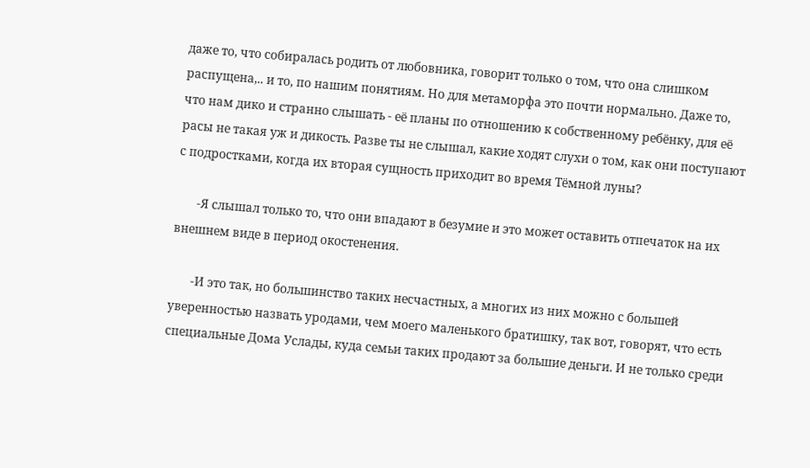даже то, что собиралась родить от любовника, говорит только о том, что она слишком распущена,.. и то, по нашим понятиям. Но для метаморфа это почти нормально. Даже то, что нам дико и странно слышать - её планы по отношению к собственному ребёнку, для её расы не такая уж и дикость. Разве ты не слышал, какие ходят слухи о том, как они поступают с подростками, когда их вторая сущность приходит во время Тёмной луны?

       -Я слышал только то, что они впадают в безумие и это может оставить отпечаток на их внешнем виде в период окостенения.

       -И это так, но большинство таких несчастных, а многих из них можно с большей уверенностью назвать уродами, чем моего маленького братишку, так вот, говорят, что есть специальные Дома Услады, куда семьи таких продают за большие деньги. И не только среди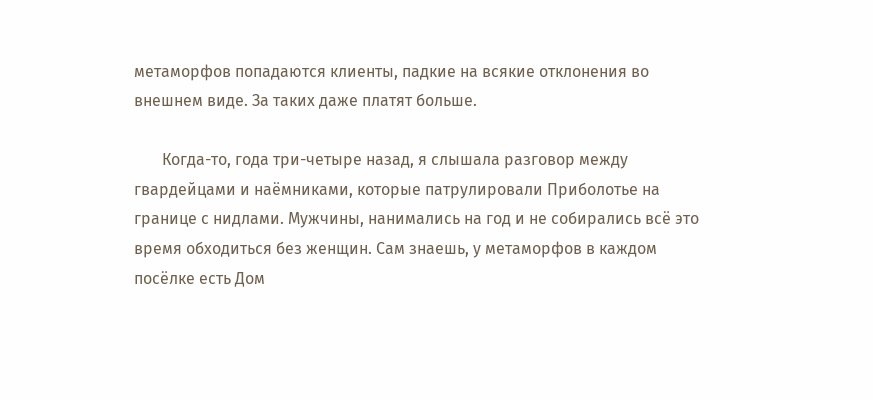метаморфов попадаются клиенты, падкие на всякие отклонения во внешнем виде. За таких даже платят больше.

       Когда-то, года три-четыре назад, я слышала разговор между гвардейцами и наёмниками, которые патрулировали Приболотье на границе с нидлами. Мужчины, нанимались на год и не собирались всё это время обходиться без женщин. Сам знаешь, у метаморфов в каждом посёлке есть Дом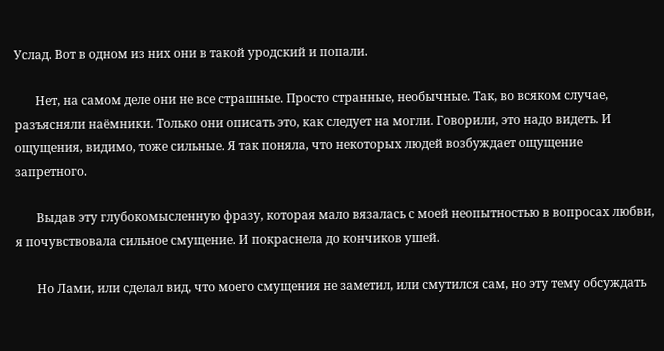Услад. Вот в одном из них они в такой уродский и попали.

       Нет, на самом деле они не все страшные. Просто странные, необычные. Так, во всяком случае, разъясняли наёмники. Только они описать это, как следует на могли. Говорили, это надо видеть. И ощущения, видимо, тоже сильные. Я так поняла, что некоторых людей возбуждает ощущение запретного.

       Выдав эту глубокомысленную фразу, которая мало вязалась с моей неопытностью в вопросах любви, я почувствовала сильное смущение. И покраснела до кончиков ушей.

       Но Лами, или сделал вид, что моего смущения не заметил, или смутился сам, но эту тему обсуждать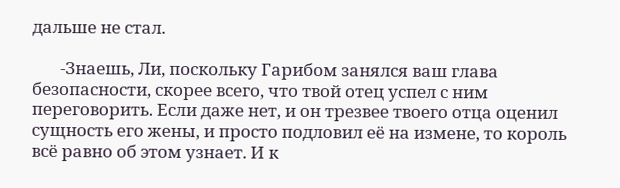дальше не стал.

       -Знаешь, Ли, поскольку Гарибом занялся ваш глава безопасности, скорее всего, что твой отец успел с ним переговорить. Если даже нет, и он трезвее твоего отца оценил сущность его жены, и просто подловил её на измене, то король всё равно об этом узнает. И к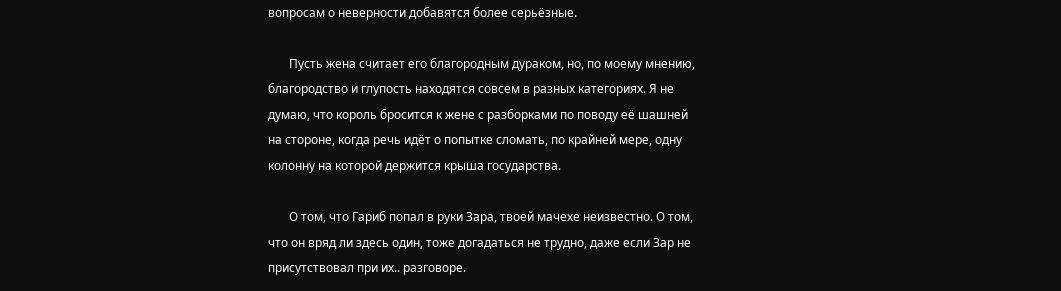вопросам о неверности добавятся более серьёзные.

       Пусть жена считает его благородным дураком, но, по моему мнению, благородство и глупость находятся совсем в разных категориях. Я не думаю, что король бросится к жене с разборками по поводу её шашней на стороне, когда речь идёт о попытке сломать, по крайней мере, одну колонну на которой держится крыша государства.

       О том, что Гариб попал в руки Зара, твоей мачехе неизвестно. О том, что он вряд ли здесь один, тоже догадаться не трудно, даже если Зар не присутствовал при их.. разговоре.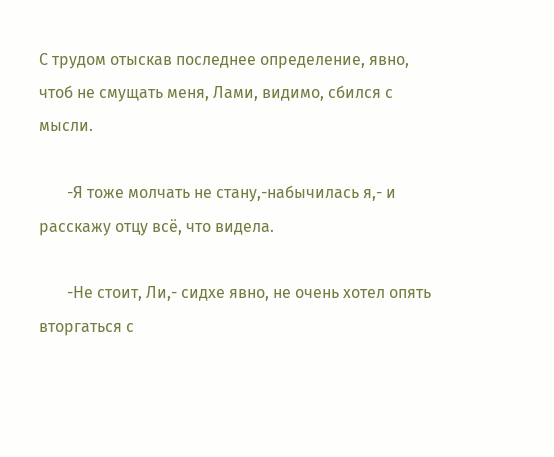С трудом отыскав последнее определение, явно, чтоб не смущать меня, Лами, видимо, сбился с мысли.

       -Я тоже молчать не стану,-набычилась я,- и расскажу отцу всё, что видела.

       -Не стоит, Ли,- сидхе явно, не очень хотел опять вторгаться с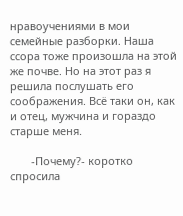нравоучениями в мои семейные разборки. Наша ссора тоже произошла на этой же почве. Но на этот раз я решила послушать его соображения. Всё таки он, как и отец, мужчина и гораздо старше меня.

       -Почему?- коротко спросила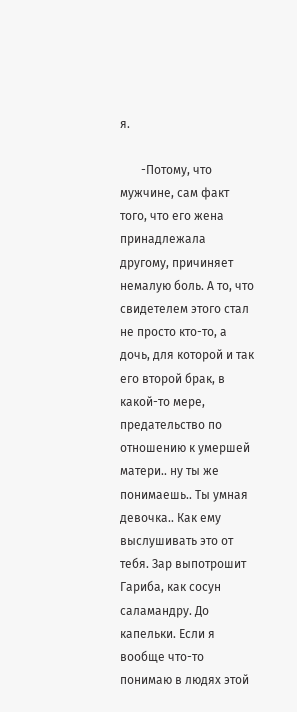я.

       -Потому, что мужчине, сам факт того, что его жена принадлежала другому, причиняет немалую боль. А то, что свидетелем этого стал не просто кто-то, а дочь, для которой и так его второй брак, в какой-то мере, предательство по отношению к умершей матери.. ну ты же понимаешь.. Ты умная девочка.. Как ему выслушивать это от тебя. Зар выпотрошит Гариба, как сосун саламандру. До капельки. Если я вообще что-то понимаю в людях этой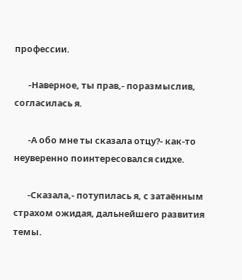профессии.

       -Наверное, ты прав,- поразмыслив, согласилась я.

       -А обо мне ты сказала отцу?- как-то неуверенно поинтересовался сидхе.

       -Сказала,- потупилась я, с затаённым страхом ожидая, дальнейшего развития темы.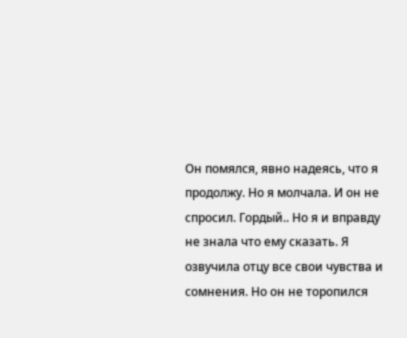Он помялся, явно надеясь, что я продолжу. Но я молчала. И он не спросил. Гордый.. Но я и вправду не знала что ему сказать. Я озвучила отцу все свои чувства и сомнения. Но он не торопился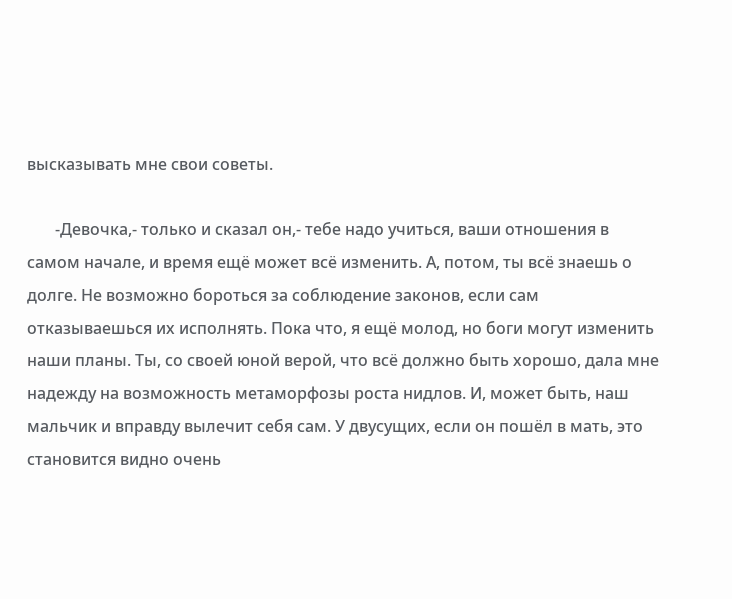высказывать мне свои советы.

       -Девочка,- только и сказал он,- тебе надо учиться, ваши отношения в самом начале, и время ещё может всё изменить. А, потом, ты всё знаешь о долге. Не возможно бороться за соблюдение законов, если сам отказываешься их исполнять. Пока что, я ещё молод, но боги могут изменить наши планы. Ты, со своей юной верой, что всё должно быть хорошо, дала мне надежду на возможность метаморфозы роста нидлов. И, может быть, наш мальчик и вправду вылечит себя сам. У двусущих, если он пошёл в мать, это становится видно очень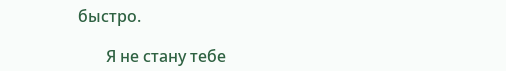быстро.

       Я не стану тебе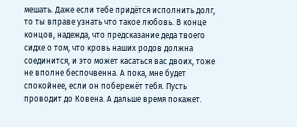мешать. Даже если тебе придётся исполнить долг, то ты вправе узнать что такое любовь. В конце концов, надежда, что предсказание деда твоего сидхе о том, что кровь наших родов должна соединится, и это может касаться вас двоих, тоже не вполне беспочвенна. А пока, мне будет спокойнее, если он побережёт тебя. Пусть проводит до Ковена. А дальше время покажет.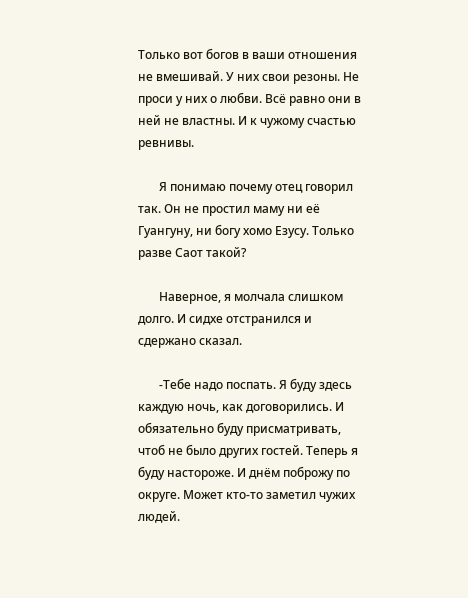Только вот богов в ваши отношения не вмешивай. У них свои резоны. Не проси у них о любви. Всё равно они в ней не властны. И к чужому счастью ревнивы.

       Я понимаю почему отец говорил так. Он не простил маму ни её Гуангуну, ни богу хомо Езусу. Только разве Саот такой?

       Наверное, я молчала слишком долго. И сидхе отстранился и сдержано сказал.

       -Тебе надо поспать. Я буду здесь каждую ночь, как договорились. И обязательно буду присматривать, чтоб не было других гостей. Теперь я буду настороже. И днём поброжу по округе. Может кто-то заметил чужих людей.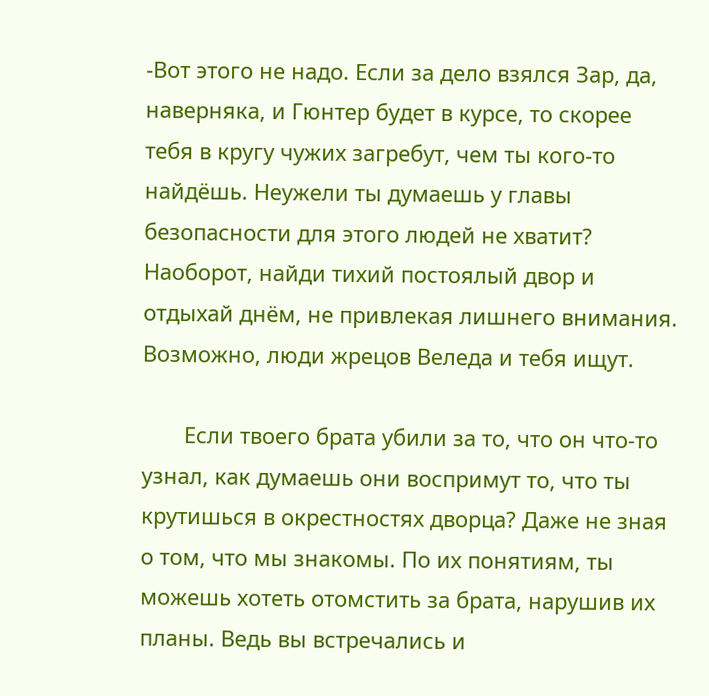-Вот этого не надо. Если за дело взялся Зар, да, наверняка, и Гюнтер будет в курсе, то скорее тебя в кругу чужих загребут, чем ты кого-то найдёшь. Неужели ты думаешь у главы безопасности для этого людей не хватит? Наоборот, найди тихий постоялый двор и отдыхай днём, не привлекая лишнего внимания. Возможно, люди жрецов Веледа и тебя ищут.

       Если твоего брата убили за то, что он что-то узнал, как думаешь они воспримут то, что ты крутишься в окрестностях дворца? Даже не зная о том, что мы знакомы. По их понятиям, ты можешь хотеть отомстить за брата, нарушив их планы. Ведь вы встречались и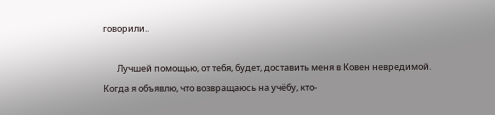говорили..

       Лучшей помощью, от тебя, будет, доставить меня в Ковен невредимой. Когда я объявлю, что возвращаюсь на учёбу, кто-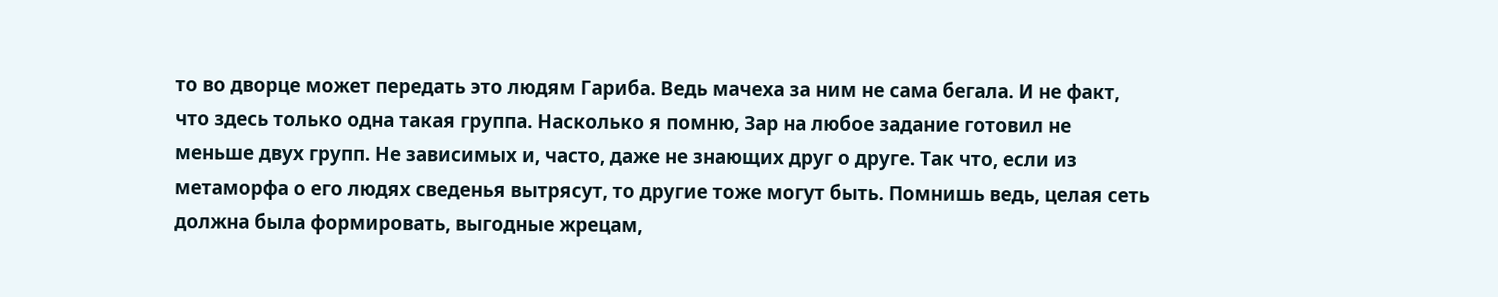то во дворце может передать это людям Гариба. Ведь мачеха за ним не сама бегала. И не факт, что здесь только одна такая группа. Насколько я помню, Зар на любое задание готовил не меньше двух групп. Не зависимых и, часто, даже не знающих друг о друге. Так что, если из метаморфа о его людях сведенья вытрясут, то другие тоже могут быть. Помнишь ведь, целая сеть должна была формировать, выгодные жрецам,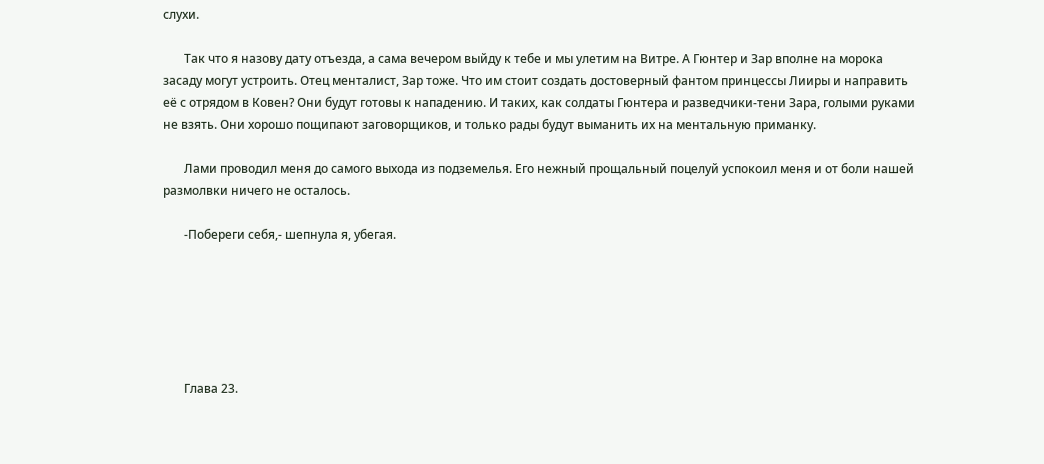слухи.

       Так что я назову дату отъезда, а сама вечером выйду к тебе и мы улетим на Витре. А Гюнтер и Зар вполне на морока засаду могут устроить. Отец менталист, Зар тоже. Что им стоит создать достоверный фантом принцессы Лииры и направить её с отрядом в Ковен? Они будут готовы к нападению. И таких, как солдаты Гюнтера и разведчики-тени Зара, голыми руками не взять. Они хорошо пощипают заговорщиков, и только рады будут выманить их на ментальную приманку.

       Лами проводил меня до самого выхода из подземелья. Его нежный прощальный поцелуй успокоил меня и от боли нашей размолвки ничего не осталось.

       -Побереги себя,- шепнула я, убегая.






       Глава 23.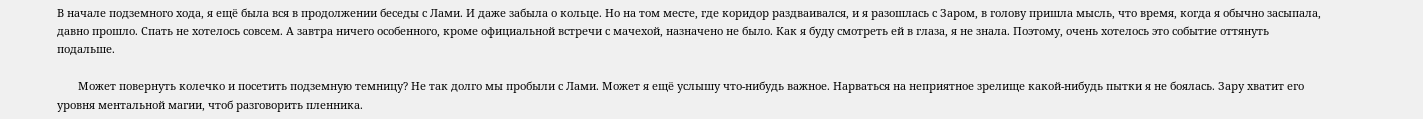В начале подземного хода, я ещё была вся в продолжении беседы с Лами. И даже забыла о кольце. Но на том месте, где коридор раздваивался, и я разошлась с Заром, в голову пришла мысль, что время, когда я обычно засыпала, давно прошло. Спать не хотелось совсем. А завтра ничего особенного, кроме официальной встречи с мачехой, назначено не было. Как я буду смотреть ей в глаза, я не знала. Поэтому, очень хотелось это событие оттянуть подальше.

       Может повернуть колечко и посетить подземную темницу? Не так долго мы пробыли с Лами. Может я ещё услышу что-нибудь важное. Нарваться на неприятное зрелище какой-нибудь пытки я не боялась. Зару хватит его уровня ментальной магии, чтоб разговорить пленника.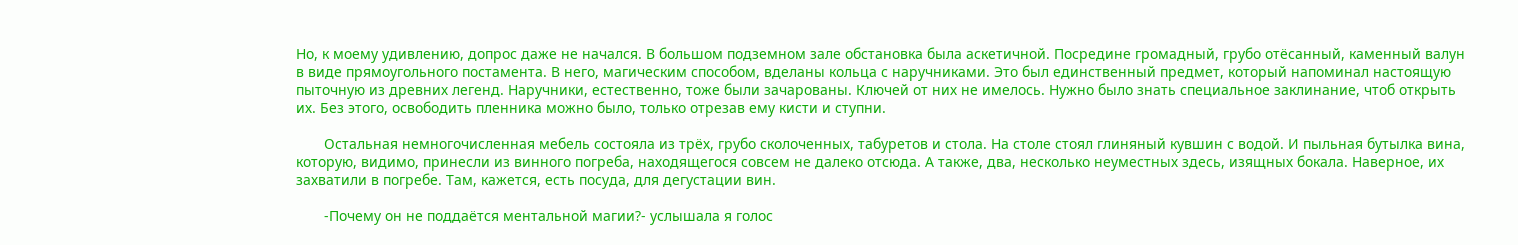Но, к моему удивлению, допрос даже не начался. В большом подземном зале обстановка была аскетичной. Посредине громадный, грубо отёсанный, каменный валун в виде прямоугольного постамента. В него, магическим способом, вделаны кольца с наручниками. Это был единственный предмет, который напоминал настоящую пыточную из древних легенд. Наручники, естественно, тоже были зачарованы. Ключей от них не имелось. Нужно было знать специальное заклинание, чтоб открыть их. Без этого, освободить пленника можно было, только отрезав ему кисти и ступни.

       Остальная немногочисленная мебель состояла из трёх, грубо сколоченных, табуретов и стола. На столе стоял глиняный кувшин с водой. И пыльная бутылка вина, которую, видимо, принесли из винного погреба, находящегося совсем не далеко отсюда. А также, два, несколько неуместных здесь, изящных бокала. Наверное, их захватили в погребе. Там, кажется, есть посуда, для дегустации вин.

       -Почему он не поддаётся ментальной магии?- услышала я голос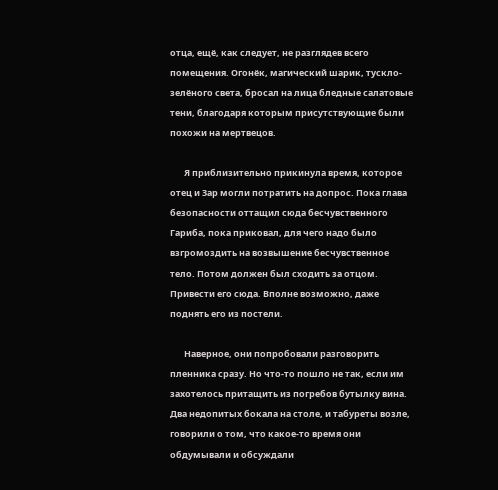отца, ещё, как следует, не разглядев всего помещения. Огонёк, магический шарик, тускло-зелёного света, бросал на лица бледные салатовые тени, благодаря которым присутствующие были похожи на мертвецов.

       Я приблизительно прикинула время, которое отец и Зар могли потратить на допрос. Пока глава безопасности оттащил сюда бесчувственного Гариба, пока приковал, для чего надо было взгромоздить на возвышение бесчувственное тело. Потом должен был сходить за отцом. Привести его сюда. Вполне возможно, даже поднять его из постели.

       Наверное, они попробовали разговорить пленника сразу. Но что-то пошло не так, если им захотелось притащить из погребов бутылку вина. Два недопитых бокала на столе, и табуреты возле, говорили о том, что какое-то время они обдумывали и обсуждали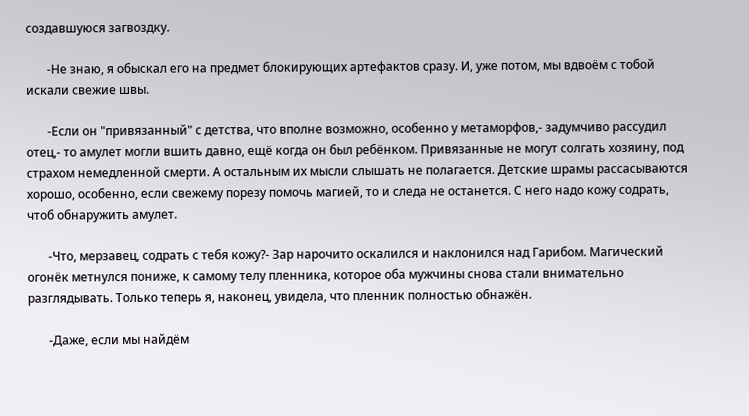создавшуюся загвоздку.

       -Не знаю, я обыскал его на предмет блокирующих артефактов сразу. И, уже потом, мы вдвоём с тобой искали свежие швы.

       -Если он "привязанный" с детства, что вполне возможно, особенно у метаморфов,- задумчиво рассудил отец,- то амулет могли вшить давно, ещё когда он был ребёнком. Привязанные не могут солгать хозяину, под страхом немедленной смерти. А остальным их мысли слышать не полагается. Детские шрамы рассасываются хорошо, особенно, если свежему порезу помочь магией, то и следа не останется. С него надо кожу содрать, чтоб обнаружить амулет.

       -Что, мерзавец, содрать с тебя кожу?- Зар нарочито оскалился и наклонился над Гарибом. Магический огонёк метнулся пониже, к самому телу пленника, которое оба мужчины снова стали внимательно разглядывать. Только теперь я, наконец, увидела, что пленник полностью обнажён.

       -Даже, если мы найдём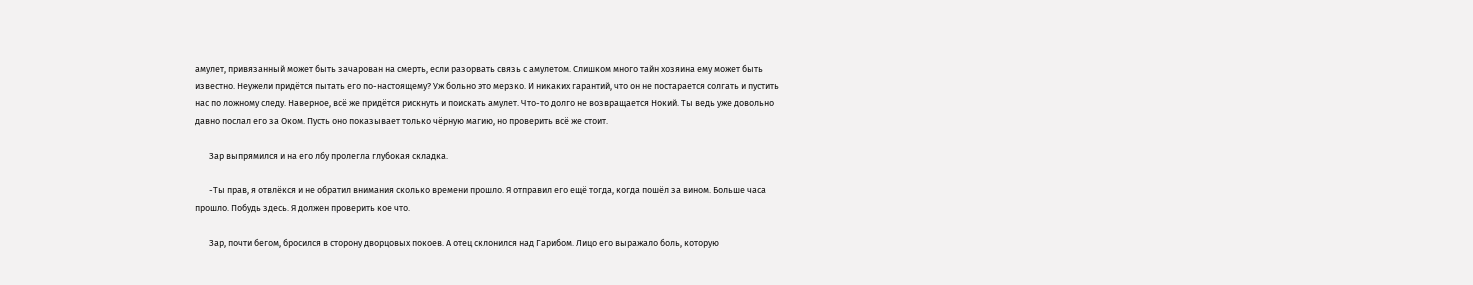амулет, привязанный может быть зачарован на смерть, если разорвать связь с амулетом. Слишком много тайн хозяина ему может быть известно. Неужели придётся пытать его по-настоящему? Уж больно это мерзко. И никаких гарантий, что он не постарается солгать и пустить нас по ложному следу. Наверное, всё же придётся рискнуть и поискать амулет. Что-то долго не возвращается Нокий. Ты ведь уже довольно давно послал его за Оком. Пусть оно показывает только чёрную магию, но проверить всё же стоит.

       Зар выпрямился и на его лбу пролегла глубокая складка.

       -Ты прав, я отвлёкся и не обратил внимания сколько времени прошло. Я отправил его ещё тогда, когда пошёл за вином. Больше часа прошло. Побудь здесь. Я должен проверить кое что.

       Зар, почти бегом, бросился в сторону дворцовых покоев. А отец склонился над Гарибом. Лицо его выражало боль, которую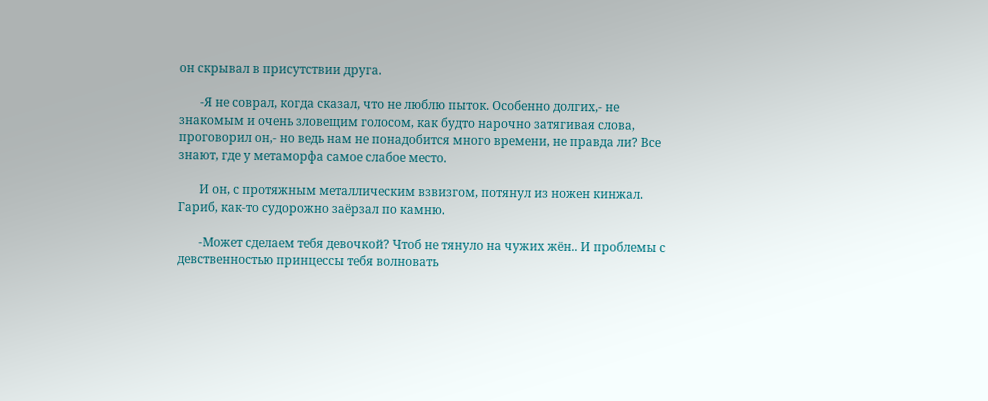он скрывал в присутствии друга.

       -Я не соврал, когда сказал, что не люблю пыток. Особенно долгих,- не знакомым и очень зловещим голосом, как будто нарочно затягивая слова, проговорил он,- но ведь нам не понадобится много времени, не правда ли? Все знают, где у метаморфа самое слабое место.

       И он, с протяжным металлическим взвизгом, потянул из ножен кинжал. Гариб, как-то судорожно заёрзал по камню.

       -Может сделаем тебя девочкой? Чтоб не тянуло на чужих жён.. И проблемы с девственностью принцессы тебя волновать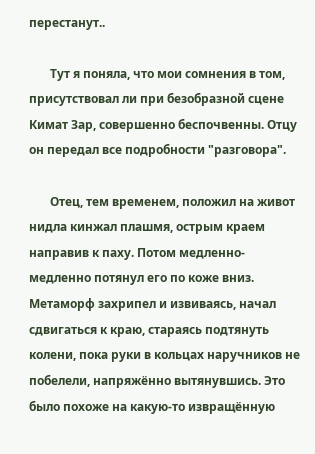перестанут..

       Тут я поняла, что мои сомнения в том, присутствовал ли при безобразной сцене Кимат Зар, совершенно беспочвенны. Отцу он передал все подробности "разговора".

       Отец, тем временем, положил на живот нидла кинжал плашмя, острым краем направив к паху. Потом медленно-медленно потянул его по коже вниз. Метаморф захрипел и извиваясь, начал сдвигаться к краю, стараясь подтянуть колени, пока руки в кольцах наручников не побелели, напряжённо вытянувшись. Это было похоже на какую-то извращённую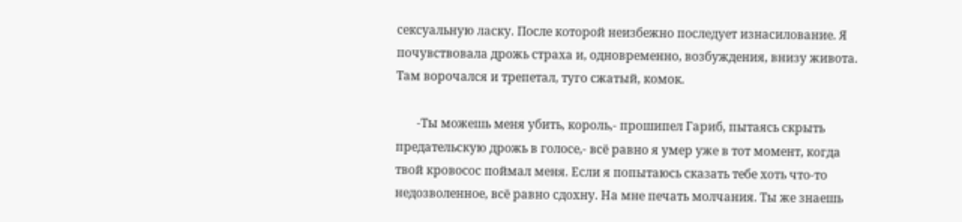сексуальную ласку. После которой неизбежно последует изнасилование. Я почувствовала дрожь страха и, одновременно, возбуждения, внизу живота. Там ворочался и трепетал, туго сжатый, комок.

       -Ты можешь меня убить, король,- прошипел Гариб, пытаясь скрыть предательскую дрожь в голосе,- всё равно я умер уже в тот момент, когда твой кровосос поймал меня. Если я попытаюсь сказать тебе хоть что-то недозволенное, всё равно сдохну. На мне печать молчания. Ты же знаешь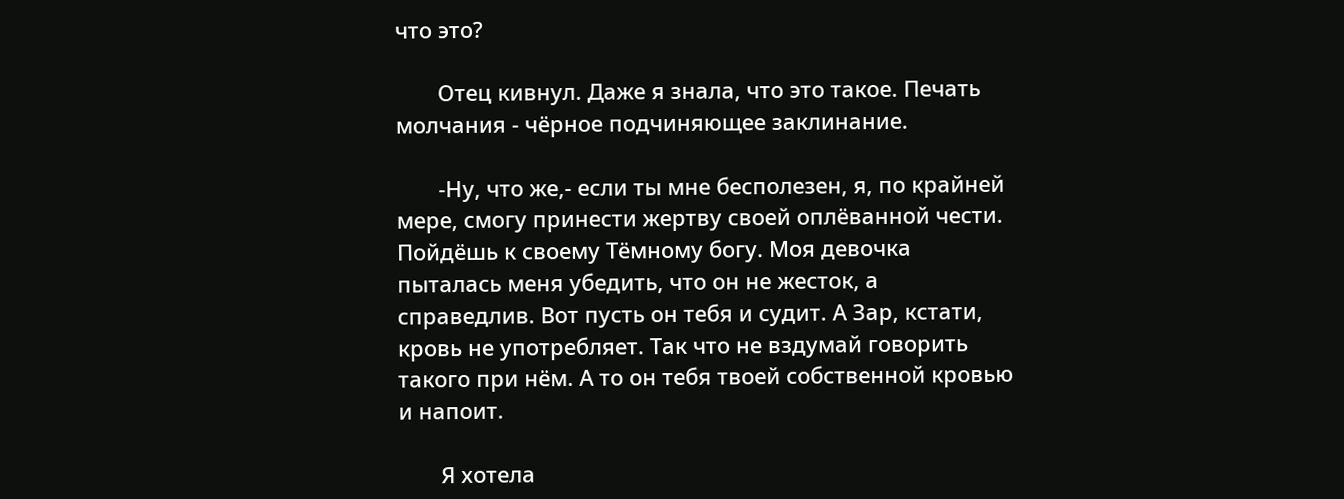что это?

       Отец кивнул. Даже я знала, что это такое. Печать молчания - чёрное подчиняющее заклинание.

       -Ну, что же,- если ты мне бесполезен, я, по крайней мере, смогу принести жертву своей оплёванной чести. Пойдёшь к своему Тёмному богу. Моя девочка пыталась меня убедить, что он не жесток, а справедлив. Вот пусть он тебя и судит. А Зар, кстати, кровь не употребляет. Так что не вздумай говорить такого при нём. А то он тебя твоей собственной кровью и напоит.

       Я хотела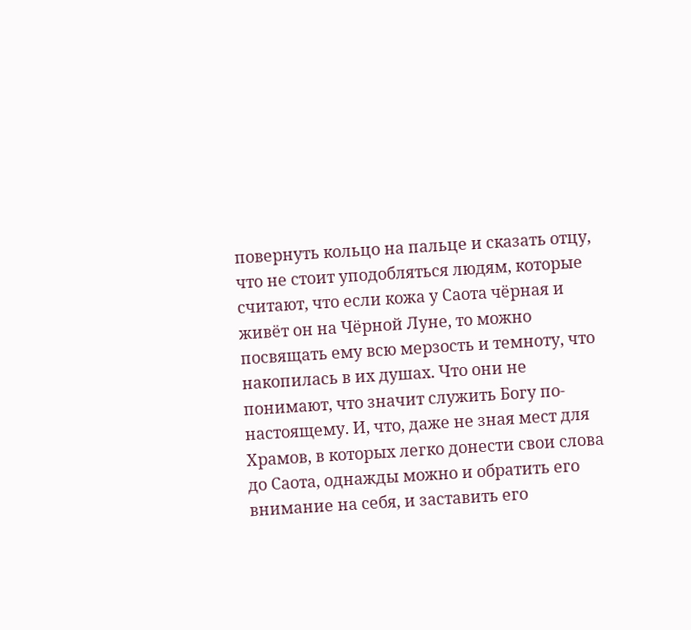повернуть кольцо на пальце и сказать отцу, что не стоит уподобляться людям, которые считают, что если кожа у Саота чёрная и живёт он на Чёрной Луне, то можно посвящать ему всю мерзость и темноту, что накопилась в их душах. Что они не понимают, что значит служить Богу по-настоящему. И, что, даже не зная мест для Храмов, в которых легко донести свои слова до Саота, однажды можно и обратить его внимание на себя, и заставить его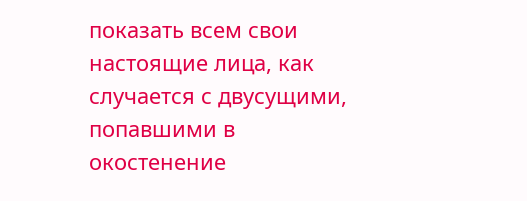показать всем свои настоящие лица, как случается с двусущими, попавшими в окостенение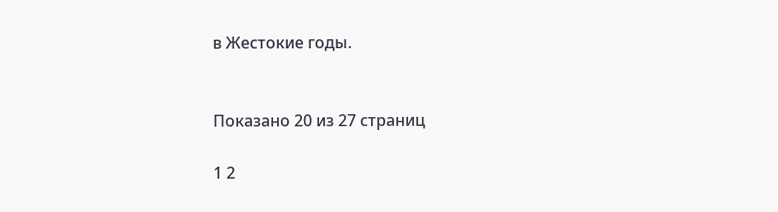в Жестокие годы.


Показано 20 из 27 страниц

1 2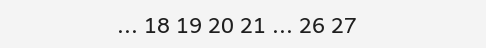... 18 19 20 21 ... 26 27